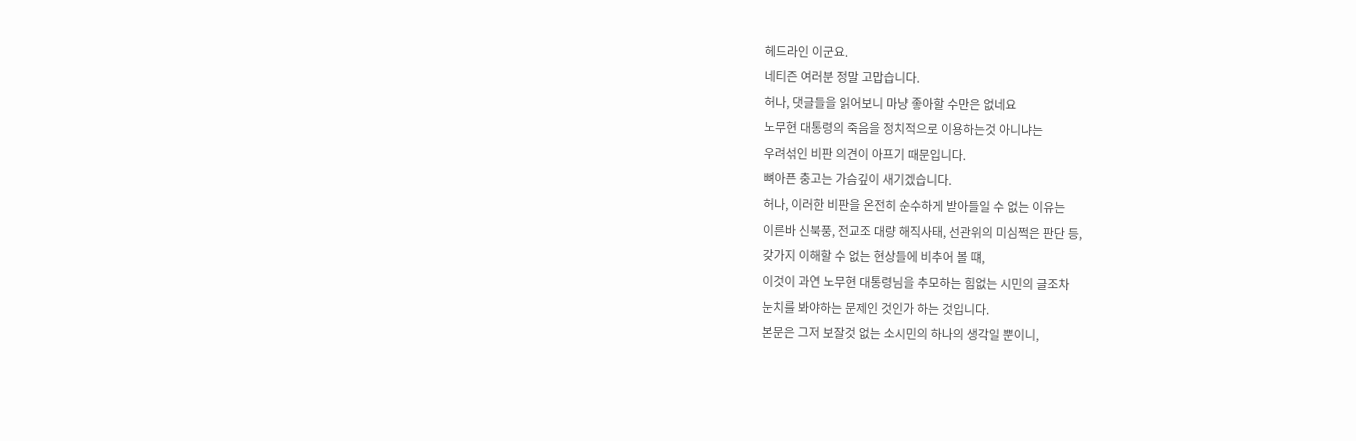헤드라인 이군요.
네티즌 여러분 정말 고맙습니다.
허나, 댓글들을 읽어보니 마냥 좋아할 수만은 없네요
노무현 대통령의 죽음을 정치적으로 이용하는것 아니냐는
우려섞인 비판 의견이 아프기 때문입니다.
뼈아픈 충고는 가슴깊이 새기겠습니다.
허나, 이러한 비판을 온전히 순수하게 받아들일 수 없는 이유는
이른바 신북풍, 전교조 대량 해직사태, 선관위의 미심쩍은 판단 등,
갖가지 이해할 수 없는 현상들에 비추어 볼 떄,
이것이 과연 노무현 대통령님을 추모하는 힘없는 시민의 글조차
눈치를 봐야하는 문제인 것인가 하는 것입니다.
본문은 그저 보잘것 없는 소시민의 하나의 생각일 뿐이니,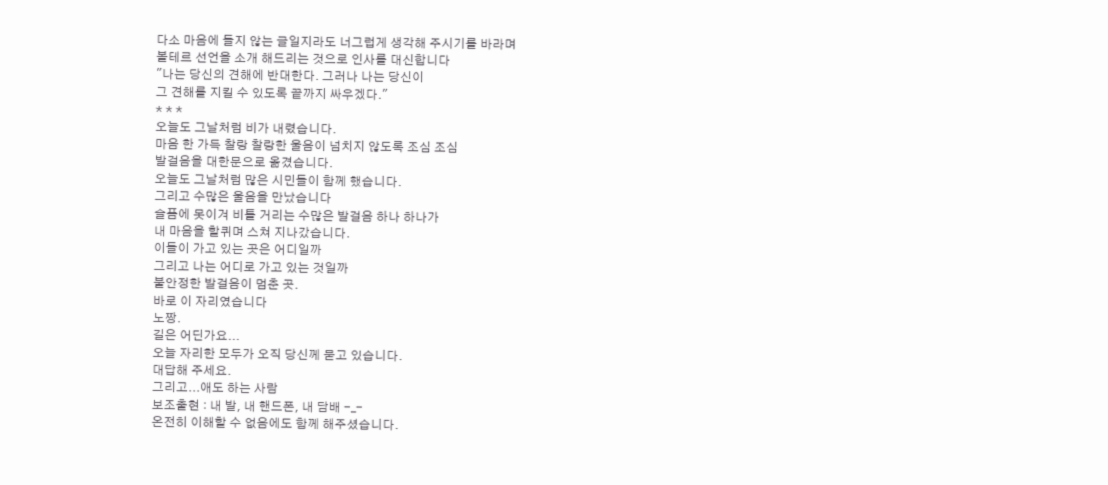다소 마음에 들지 않는 글일지라도 너그럽게 생각해 주시기를 바라며
볼테르 선언을 소개 해드리는 것으로 인사를 대신합니다
"나는 당신의 견해에 반대한다. 그러나 나는 당신이
그 견해를 지킬 수 있도록 끝까지 싸우겠다."
* * *
오늘도 그날처럼 비가 내렸습니다.
마음 한 가득 찰랑 찰랑한 울음이 넘치지 않도록 조심 조심
발걸음을 대한문으로 옮겼습니다.
오늘도 그날처럼 많은 시민들이 함께 했습니다.
그리고 수많은 울음을 만났습니다
슬픔에 못이겨 비틀 거리는 수많은 발걸음 하나 하나가
내 마음을 할퀴며 스쳐 지나갔습니다.
이들이 가고 있는 곳은 어디일까
그리고 나는 어디로 가고 있는 것일까
불안정한 발걸음이 멈춘 곳.
바로 이 자리였습니다
노짱.
길은 어딘가요...
오늘 자리한 모두가 오직 당신께 묻고 있습니다.
대답해 주세요.
그리고...애도 하는 사람
보조출현 : 내 발, 내 핸드폰, 내 담배 -_-
온전히 이해할 수 없음에도 함께 해주셨습니다.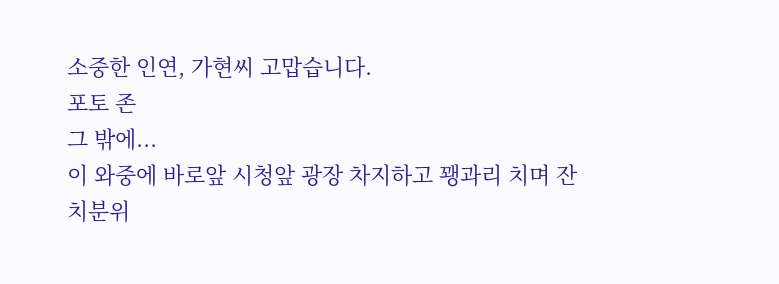소중한 인연, 가현씨 고맙습니다.
포토 존
그 밖에...
이 와중에 바로앞 시청앞 광장 차지하고 꽹과리 치며 잔치분위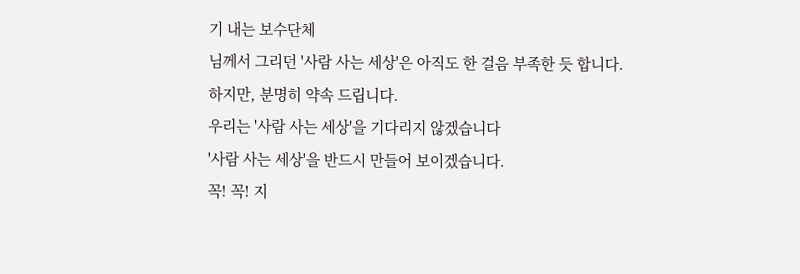기 내는 보수단체
님께서 그리던 '사람 사는 세상'은 아직도 한 걸음 부족한 듯 합니다.
하지만, 분명히 약속 드립니다.
우리는 '사람 사는 세상'을 기다리지 않겠습니다
'사람 사는 세상'을 반드시 만들어 보이겠습니다.
꼭! 꼭! 지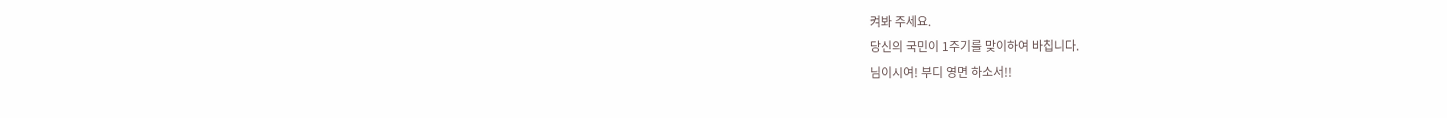켜봐 주세요.
당신의 국민이 1주기를 맞이하여 바칩니다.
님이시여! 부디 영면 하소서!!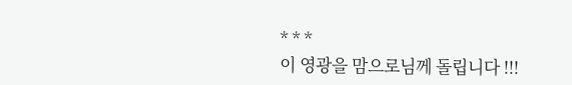* * *
이 영광을 맘으로님께 돌립니다 !!!